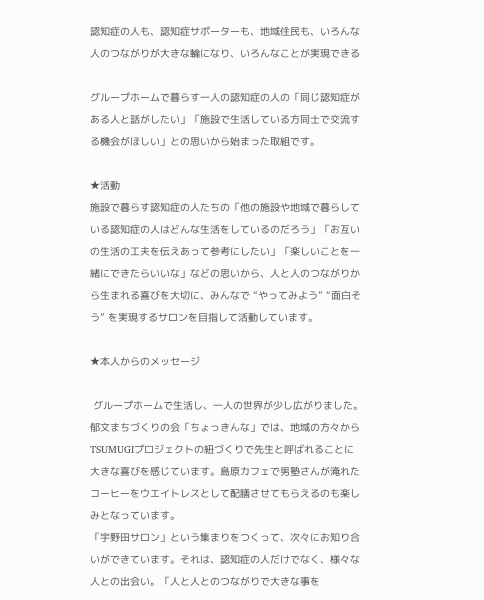認知症の人も、認知症サポーターも、地域住民も、いろんな人のつながりが大きな輪になり、いろんなことが実現できる

グループホームで暮らす一人の認知症の人の「同じ認知症がある人と話がしたい」「施設で生活している方同士で交流する機会がほしい」との思いから始まった取組です。

★活動                                                                                                                           施設で暮らす認知症の人たちの「他の施設や地域で暮らしている認知症の人はどんな生活をしているのだろう」「お互いの生活の工夫を伝えあって参考にしたい」「楽しいことを一緒にできたらいいな」などの思いから、人と人のつながりから生まれる喜びを大切に、みんなで “やってみよう” “面白そう” を実現するサロンを目指して活動しています。

★本人からのメッセージ

 グループホームで生活し、一人の世界が少し広がりました。郁文まちづくりの会「ちょっきんな」では、地域の方々からTSUMUGIプロジェクトの紐づくりで先生と呼ばれることに大きな喜びを感じています。島原カフェで男塾さんが淹れたコーヒーをウエイトレスとして配膳させてもらえるのも楽しみとなっています。                                                            「宇野田サロン」という集まりをつくって、次々にお知り合いができています。それは、認知症の人だけでなく、様々な人との出会い。「人と人とのつながりで大きな事を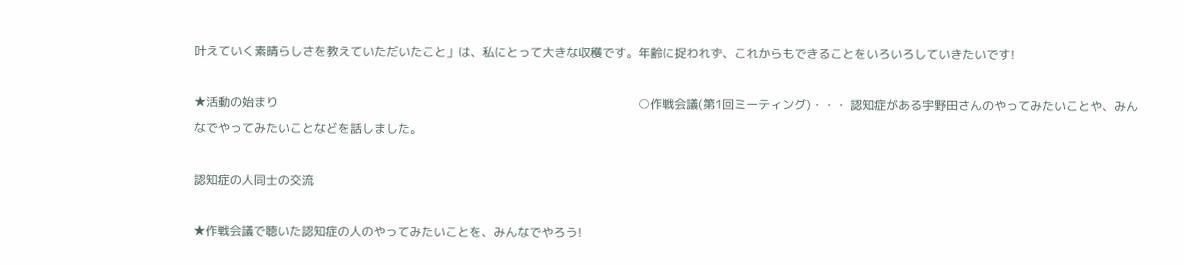叶えていく素晴らしさを教えていただいたこと」は、私にとって大きな収穫です。年齢に捉われず、これからもできることをいろいろしていきたいです!

★活動の始まり                                                                                                                        ○作戦会議(第1回ミーティング)・・・ 認知症がある宇野田さんのやってみたいことや、みんなでやってみたいことなどを話しました。

認知症の人同士の交流

★作戦会議で聴いた認知症の人のやってみたいことを、みんなでやろう!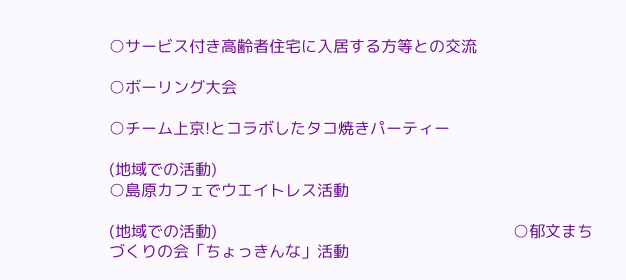○サービス付き高齢者住宅に入居する方等との交流

○ボーリング大会

○チーム上京!とコラボしたタコ焼きパーティー

(地域での活動)                                                                                                ○島原カフェでウエイトレス活動

(地域での活動)                                                                          ○郁文まちづくりの会「ちょっきんな」活動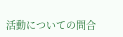活動についての問合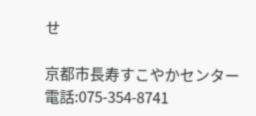せ

京都市長寿すこやかセンター
電話:075-354-8741